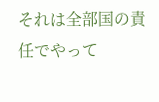それは全部国の責任でやって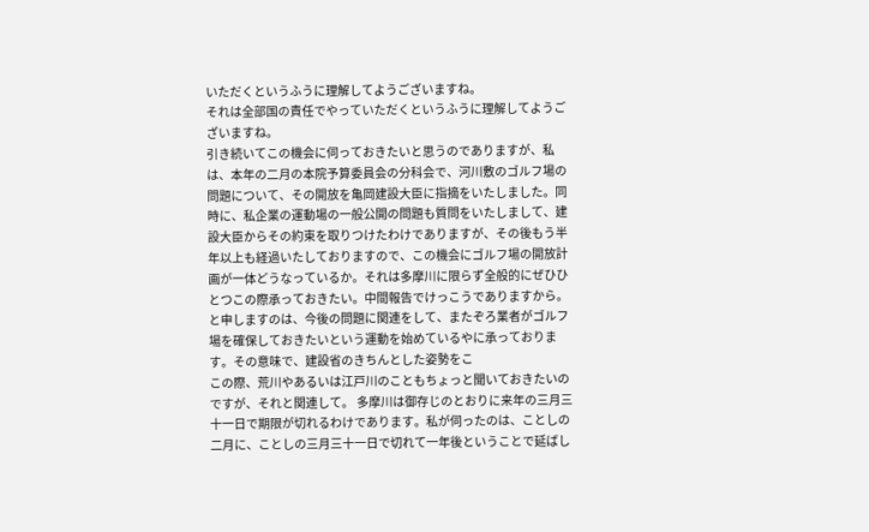いただくというふうに理解してようございますね。
それは全部国の責任でやっていただくというふうに理解してようございますね。
引き続いてこの機会に伺っておきたいと思うのでありますが、私は、本年の二月の本院予算委員会の分科会で、河川敷のゴルフ場の問題について、その開放を亀岡建設大臣に指摘をいたしました。同時に、私企業の運動場の一般公開の問題も質問をいたしまして、建設大臣からその約束を取りつけたわけでありますが、その後もう半年以上も経過いたしておりますので、この機会にゴルフ場の開放計画が一体どうなっているか。それは多摩川に限らず全般的にぜひひとつこの際承っておきたい。中間報告でけっこうでありますから。と申しますのは、今後の問題に関連をして、またぞろ業者がゴルフ場を確保しておきたいという運動を始めているやに承っております。その意味で、建設省のきちんとした姿勢をこ
この際、荒川やあるいは江戸川のこともちょっと聞いておきたいのですが、それと関連して。 多摩川は御存じのとおりに来年の三月三十一日で期限が切れるわけであります。私が伺ったのは、ことしの二月に、ことしの三月三十一日で切れて一年後ということで延ばし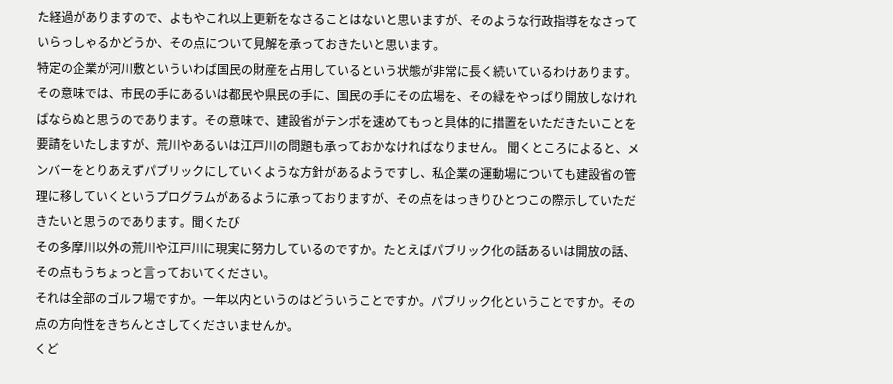た経過がありますので、よもやこれ以上更新をなさることはないと思いますが、そのような行政指導をなさっていらっしゃるかどうか、その点について見解を承っておきたいと思います。
特定の企業が河川敷といういわば国民の財産を占用しているという状態が非常に長く続いているわけあります。その意味では、市民の手にあるいは都民や県民の手に、国民の手にその広場を、その緑をやっぱり開放しなければならぬと思うのであります。その意味で、建設省がテンポを速めてもっと具体的に措置をいただきたいことを要請をいたしますが、荒川やあるいは江戸川の問題も承っておかなければなりません。 聞くところによると、メンバーをとりあえずパブリックにしていくような方針があるようですし、私企業の運動場についても建設省の管理に移していくというプログラムがあるように承っておりますが、その点をはっきりひとつこの際示していただきたいと思うのであります。聞くたび
その多摩川以外の荒川や江戸川に現実に努力しているのですか。たとえばパブリック化の話あるいは開放の話、その点もうちょっと言っておいてください。
それは全部のゴルフ場ですか。一年以内というのはどういうことですか。パブリック化ということですか。その点の方向性をきちんとさしてくださいませんか。
くど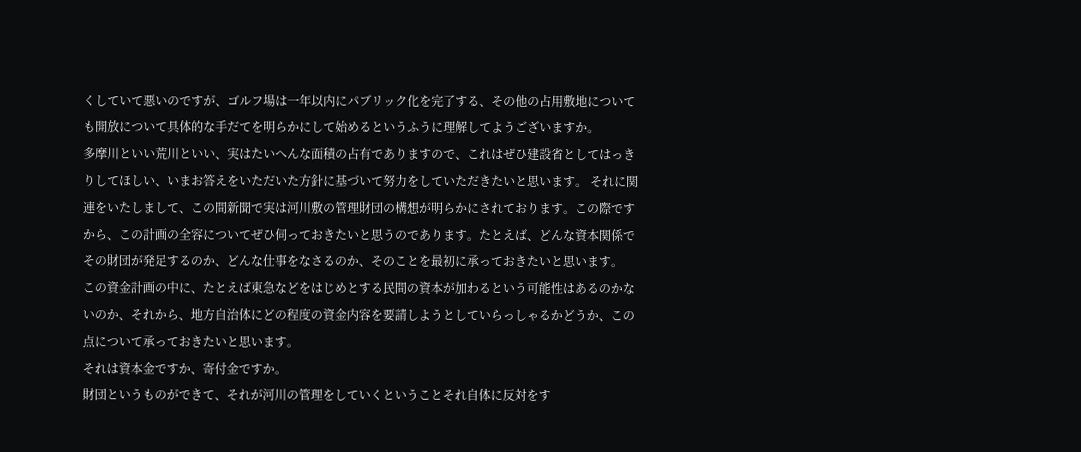くしていて悪いのですが、ゴルフ場は一年以内にパブリック化を完了する、その他の占用敷地についても開放について具体的な手だてを明らかにして始めるというふうに理解してようございますか。
多摩川といい荒川といい、実はたいへんな面積の占有でありますので、これはぜひ建設省としてはっきりしてほしい、いまお答えをいただいた方針に基づいて努力をしていただきたいと思います。 それに関連をいたしまして、この間新聞で実は河川敷の管理財団の構想が明らかにされております。この際ですから、この計画の全容についてぜひ伺っておきたいと思うのであります。たとえば、どんな資本関係でその財団が発足するのか、どんな仕事をなさるのか、そのことを最初に承っておきたいと思います。
この資金計画の中に、たとえば東急などをはじめとする民間の資本が加わるという可能性はあるのかないのか、それから、地方自治体にどの程度の資金内容を要請しようとしていらっしゃるかどうか、この点について承っておきたいと思います。
それは資本金ですか、寄付金ですか。
財団というものができて、それが河川の管理をしていくということそれ自体に反対をす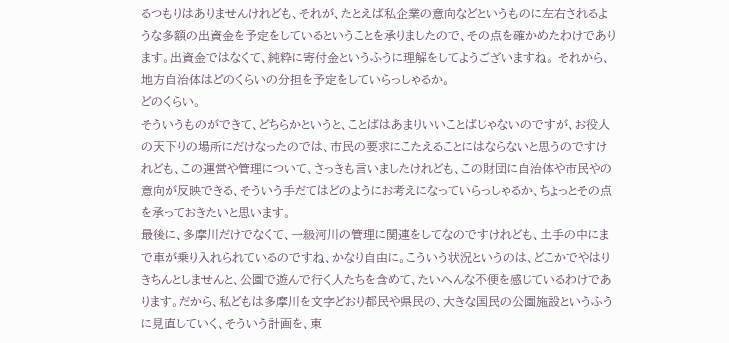るつもりはありませんけれども、それが、たとえば私企業の意向などというものに左右されるような多額の出資金を予定をしているということを承りましたので、その点を確かめたわけであります。出資金ではなくて、純粋に寄付金というふうに理解をしてようございますね。 それから、地方自治体はどのくらいの分担を予定をしていらっしゃるか。
どのくらい。
そういうものができて、どちらかというと、ことばはあまりいいことばじゃないのですが、お役人の天下りの場所にだけなったのでは、市民の要求にこたえることにはならないと思うのですけれども、この運営や管理について、さっきも言いましたけれども、この財団に自治体や市民やの意向が反映できる、そういう手だてはどのようにお考えになっていらっしゃるか、ちょっとその点を承っておきたいと思います。
最後に、多摩川だけでなくて、一級河川の管理に関連をしてなのですけれども、土手の中にまで車が乗り入れられているのですね、かなり自由に。こういう状況というのは、どこかでやはりきちんとしませんと、公園で遊んで行く人たちを含めて、たいへんな不便を感じているわけであります。だから、私どもは多摩川を文字どおり都民や県民の、大きな国民の公園施設というふうに見直していく、そういう計画を、東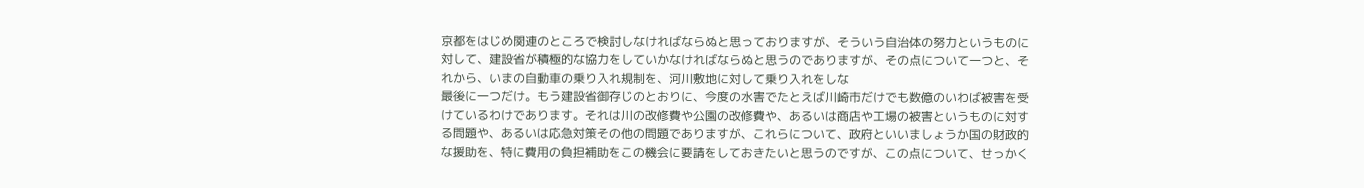京都をはじめ関連のところで検討しなければならぬと思っておりますが、そういう自治体の努力というものに対して、建設省が積極的な協力をしていかなければならぬと思うのでありますが、その点について一つと、それから、いまの自動車の乗り入れ規制を、河川敷地に対して乗り入れをしな
最後に一つだけ。もう建設省御存じのとおりに、今度の水害でたとえば川崎市だけでも数億のいわば被害を受けているわけであります。それは川の改修費や公園の改修費や、あるいは商店や工場の被害というものに対する問題や、あるいは応急対策その他の問題でありますが、これらについて、政府といいましょうか国の財政的な援助を、特に費用の負担補助をこの機会に要請をしておきたいと思うのですが、この点について、せっかく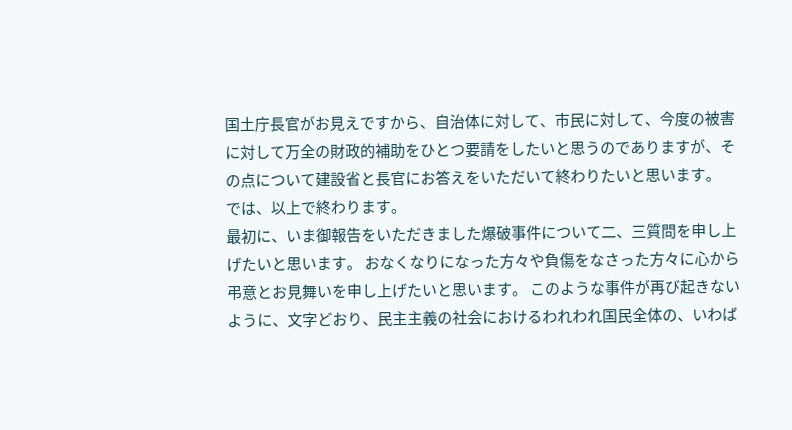国土庁長官がお見えですから、自治体に対して、市民に対して、今度の被害に対して万全の財政的補助をひとつ要請をしたいと思うのでありますが、その点について建設省と長官にお答えをいただいて終わりたいと思います。
では、以上で終わります。
最初に、いま御報告をいただきました爆破事件について二、三質問を申し上げたいと思います。 おなくなりになった方々や負傷をなさった方々に心から弔意とお見舞いを申し上げたいと思います。 このような事件が再び起きないように、文字どおり、民主主義の社会におけるわれわれ国民全体の、いわば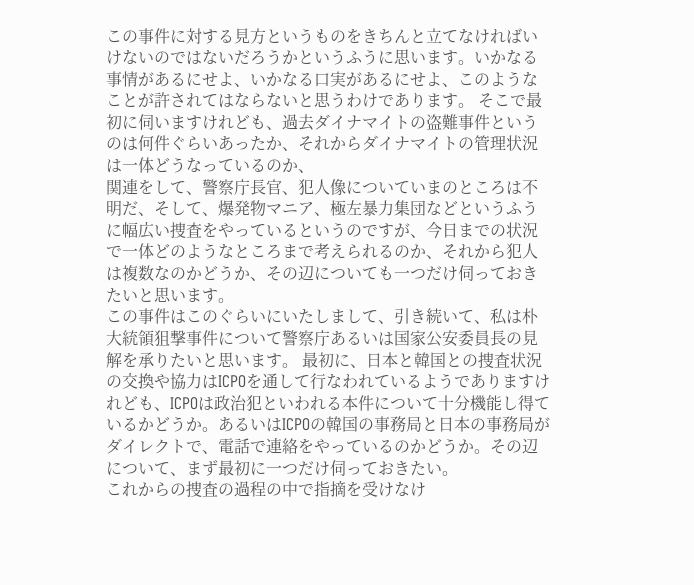この事件に対する見方というものをきちんと立てなければいけないのではないだろうかというふうに思います。いかなる事情があるにせよ、いかなる口実があるにせよ、このようなことが許されてはならないと思うわけであります。 そこで最初に伺いますけれども、過去ダイナマイトの盗難事件というのは何件ぐらいあったか、それからダイナマイトの管理状況は一体どうなっているのか、
関連をして、警察庁長官、犯人像についていまのところは不明だ、そして、爆発物マニア、極左暴力集団などというふうに幅広い捜査をやっているというのですが、今日までの状況で一体どのようなところまで考えられるのか、それから犯人は複数なのかどうか、その辺についても一つだけ伺っておきたいと思います。
この事件はこのぐらいにいたしまして、引き続いて、私は朴大統領狙撃事件について警察庁あるいは国家公安委員長の見解を承りたいと思います。 最初に、日本と韓国との捜査状況の交換や協力はICPOを通して行なわれているようでありますけれども、ICPOは政治犯といわれる本件について十分機能し得ているかどうか。あるいはICPOの韓国の事務局と日本の事務局がダイレクトで、電話で連絡をやっているのかどうか。その辺について、まず最初に一つだけ伺っておきたい。
これからの捜査の過程の中で指摘を受けなけ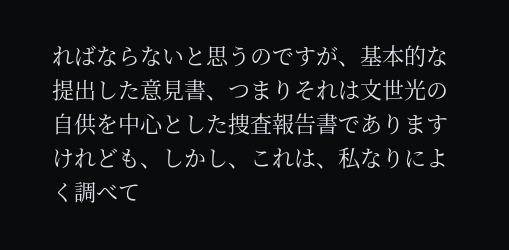ればならないと思うのですが、基本的な提出した意見書、つまりそれは文世光の自供を中心とした捜査報告書でありますけれども、しかし、これは、私なりによく調べて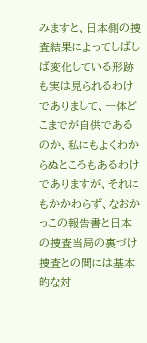みますと、日本側の捜査結果によってしばしば変化している形跡も実は見られるわけでありまして、一体どこまでが自供であるのか、私にもよくわからぬところもあるわけでありますが、それにもかかわらず、なおかっこの報告書と日本の捜査当局の裏づけ捜査との間には基本的な対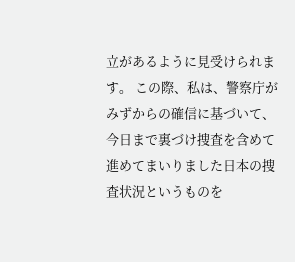立があるように見受けられます。 この際、私は、警察庁がみずからの確信に基づいて、今日まで裏づけ捜査を含めて進めてまいりました日本の捜査状況というものを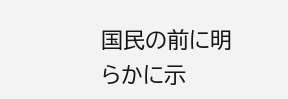国民の前に明らかに示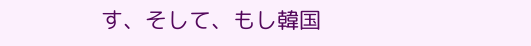す、そして、もし韓国